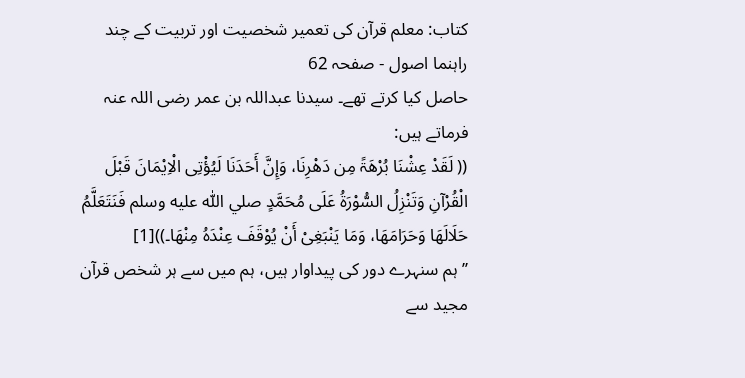کتاب: معلم قرآن کی تعمیر شخصیت اور تربیت کے چند راہنما اصول - صفحہ 62
حاصل کیا کرتے تھے۔ سیدنا عبداللہ بن عمر رضی اللہ عنہ فرماتے ہیں:
(( لَقَدْ عِشْنَا بُرْھَۃً مِن دَھْرِنَا، وَإِنَّ أَحَدَنَا لَیُؤْتِی الْاِیْمَانَ قَبْلَ الْقُرْآنِ وَتَنْزِلُ السُّوْرَۃُ عَلَی مُحَمَّدٍ صلي اللّٰه عليه وسلم فَنَتَعَلَّمُ حَلَالَھَا وَحَرَامَھَا، وَمَا یَنْبَغِیْ أَنْ یُوْقَفَ عِنْدَہُ مِنْھَا۔))[1]
’’ہم سنہرے دور کی پیداوار ہیں، ہم میں سے ہر شخص قرآن مجید سے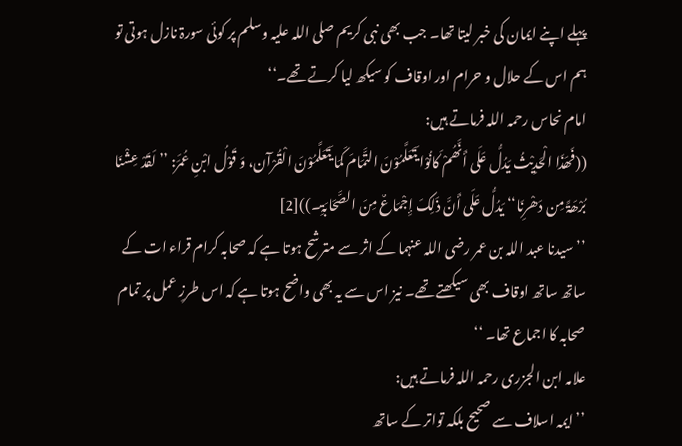پہلے اپنے ایمان کی خبر لیتا تھا۔ جب بھی نبی کریم صلی اللہ علیہ وسلم پر کوئی سورۃ نازل ہوتی تو ہم اس کے حلال و حرام اور اوقاف کو سیکھ لیا کرتے تھے۔‘‘
امام نحاس رحمہ اللہ فرماتے ہیں:
((فَھَذَا الْحَدِیْثُ یَدُلُّ عَلَی أَنَّھُمْ کَانُوْا یَتَعَلَّمُوْنَ التَّمَامَ کَمَا یَتَعَلَّمُوْنَ الْقُرْآن، وَ قَوْلُ ابْنِ عُمَرَ: ’’ لَقَدْ عِشْنَا بُرْھَۃً مِن دَھْرِنَا‘‘ یَدُلُّ عَلَی أَنَّ ذَلِکَ إِجْمَاعٌ مِنَ الصَّحَابَۃِ۔))[2]
’’سیدنا عبد اللہ بن عمر رضی اللہ عنہما کے اثر سے مترشح ہوتا ہے کہ صحابہ کرام قراء ات کے ساتھ ساتھ اوقاف بھی سیکھتے تھے۔ نیز اس سے یہ بھی واضح ہوتا ہے کہ اس طرزِ عمل پر تمام صحابہ کا اجماع تھا۔ ‘‘
علامہ ابن الجزری رحمہ اللہ فرماتے ہیں:
’’ایمہ اسلاف سے صحیح بلکہ تواتر کے ساتھ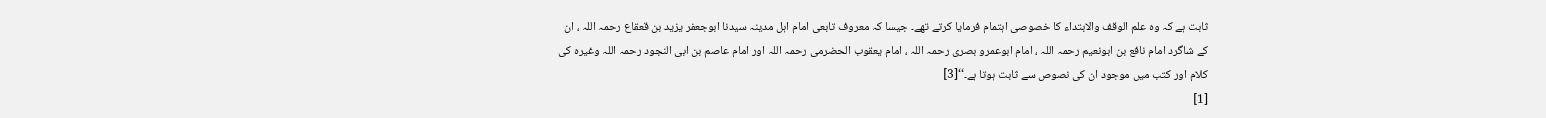ثابت ہے کہ وہ علم الوقف والابتداء کا خصوصی اہتمام فرمایا کرتے تھے۔ جیسا کہ معروف تابعی امام اہل مدینہ سیدنا ابوجعفر یزید بن قعقاع رحمہ اللہ ، ان کے شاگرد امام نافع بن ابونعیم رحمہ اللہ ، امام ابوعمرو بصری رحمہ اللہ ، امام یعقوب الحضرمی رحمہ اللہ اور امام عاصم بن ابی النجود رحمہ اللہ وغیرہ کی کلام اور کتب میں موجود ان کی نصوص سے ثابت ہوتا ہے۔‘‘[3]
[1]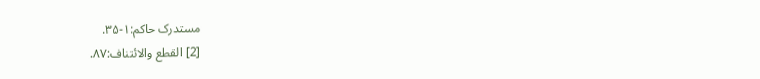مستدرک حاکم:۱-۳۵.
[2] القطع والائتناف:۸۷.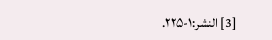[3] النشر:۱-۲۲۵.